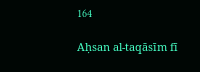164

Aḥsan al-taqāsīm fī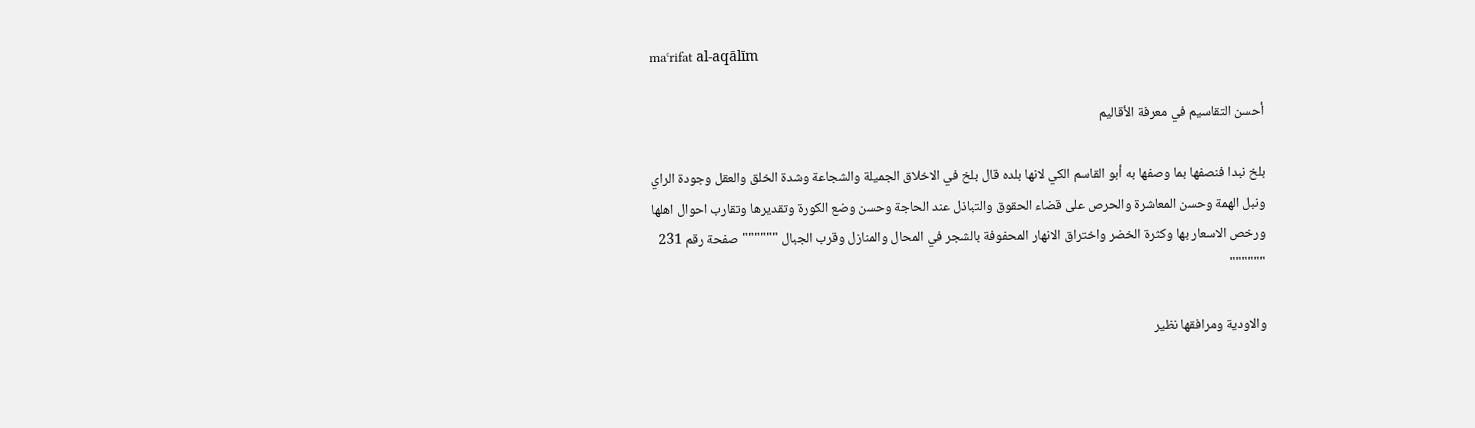maʿrifat al-aqālīm

أحسن التقاسيم في معرفة الأقاليم

بلخ نبدا فنصفها بما وصفها به أبو القاسم الكي لانها بلده قال بلخ في الاخلاق الجميلة والشجاعة وشدة الخلق والعقل وجودة الراي ونبل الهمة وحسن المعاشرة والحرص على قضاء الحقوق والتباذل عند الحاجة وحسن وضع الكورة وتقديرها وتقارب احوال اهلها ورخص الاسعار بها وكثرة الخضر واختراق الانهار المحفوفة بالشجر في المحال والمنازل وقرب الجبال """""" صفحة رقم 231 """"""

والاودية ومرافقها نظير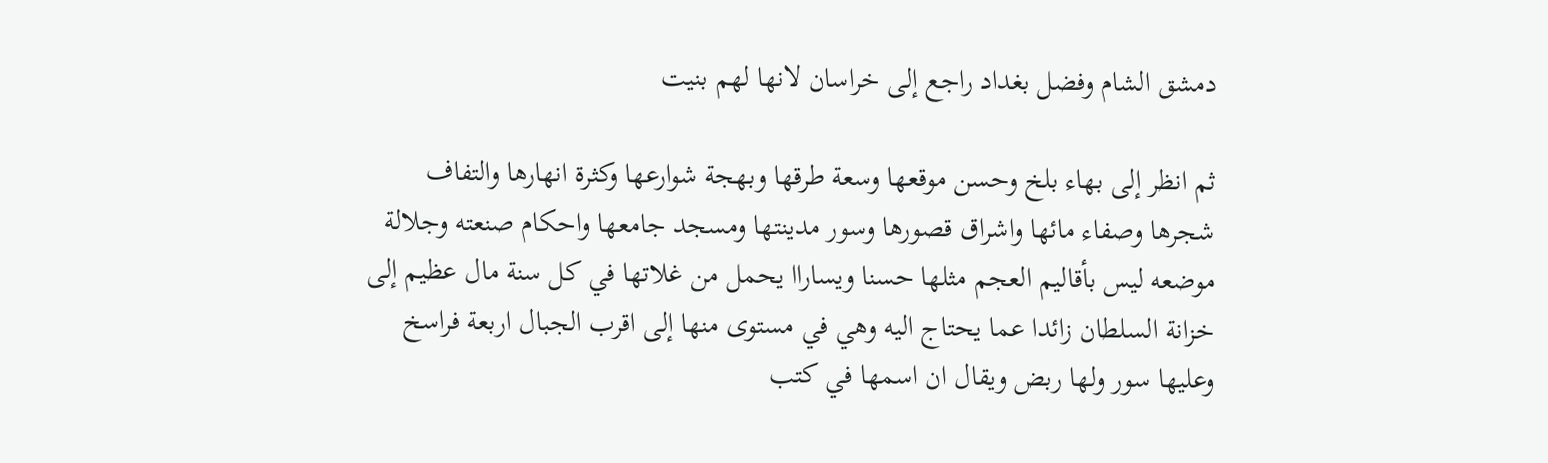دمشق الشام وفضل بغداد راجع إلى خراسان لانها لهم بنيت

ثم انظر إلى بهاء بلخ وحسن موقعها وسعة طرقها وبهجة شوارعها وكثرة انهارها والتفاف شجرها وصفاء مائها واشراق قصورها وسور مدينتها ومسجد جامعها واحكام صنعته وجلالة موضعه ليس بأقاليم العجم مثلها حسنا ويساراا يحمل من غلاتها في كل سنة مال عظيم إلى خزانة السلطان زائدا عما يحتاج اليه وهي في مستوى منها إلى اقرب الجبال اربعة فراسخ وعليها سور ولها ربض ويقال ان اسمها في كتب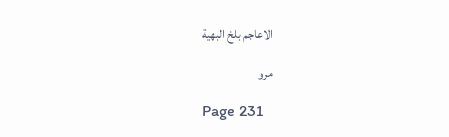الاعاجم بلخ البهية

مرو

Page 231